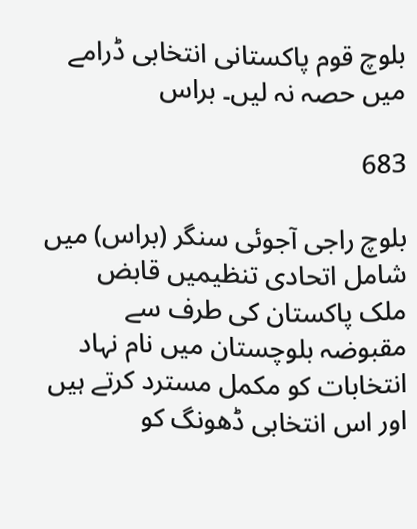بلوچ قوم پاکستانی انتخابی ڈرامے میں حصہ نہ لیں۔ براس

683

بلوچ راجی آجوئی سنگر (براس) میں شامل اتحادی تنظیمیں قابض ملک پاکستان کی طرف سے مقبوضہ بلوچستان میں نام نہاد انتخابات کو مکمل مسترد کرتے ہیں اور اس انتخابی ڈھونگ کو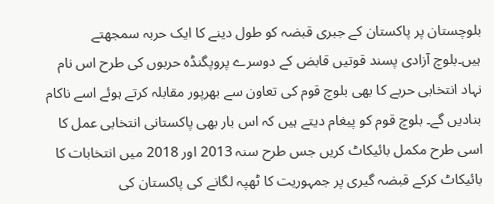بلوچستان پر پاکستان کے جبری قبضہ کو طول دینے کا ایک حربہ سمجھتے ہیں۔بلوچ آزادی پسند قوتیں قابض کے دوسرے پروپگنڈہ حربوں کی طرح اس نام نہاد انتخابی حربے کا بھی بلوچ قوم کی تعاون سے بھرپور مقابلہ کرتے ہوئے اسے ناکام بنادیں گے۔ بلوچ قوم کو پیغام دیتے ہیں کہ اس بار بھی پاکستانی انتخابی عمل کا اسی طرح مکمل بائیکاٹ کریں جس طرح سنہ 2013 اور 2018 میں انتخابات کا بائیکاٹ کرکے قبضہ گیری پر جمہوریت کا ٹھپہ لگانے کی پاکستان کی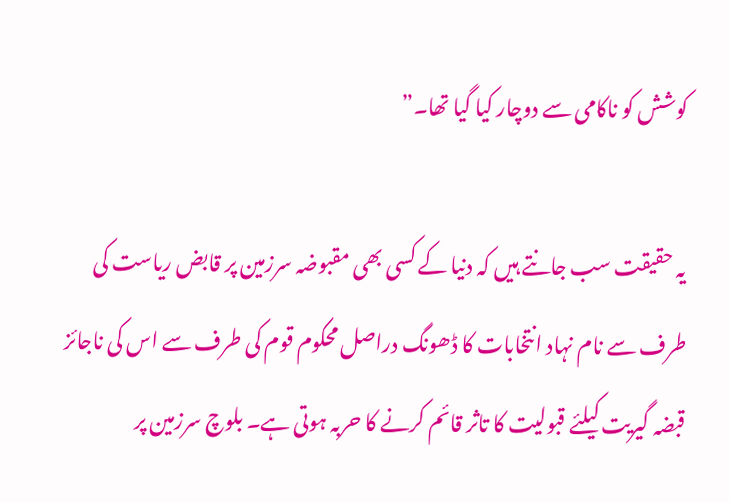کوشش کو ناکامی سے دوچار کیا گیا تھا۔”

یہ حقیقت سب جانتے ہیں کہ دنیا کے کسی بھی مقبوضہ سرزمین پر قابض ریاست کی طرف سے نام نہاد انتخابات کا ڈھونگ دراصل محکوم قوم کی طرف سے اس کی ناجائز قبضہ گیریت کیلئے قبولیت کا تاثر قائم کرنے کا حربہ ہوتی ہے۔ بلوچ سرزمین پر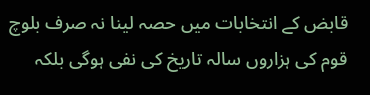قابض کے انتخابات میں حصہ لینا نہ صرف بلوچ قوم کی ہزاروں سالہ تاریخ کی نفی ہوگی بلکہ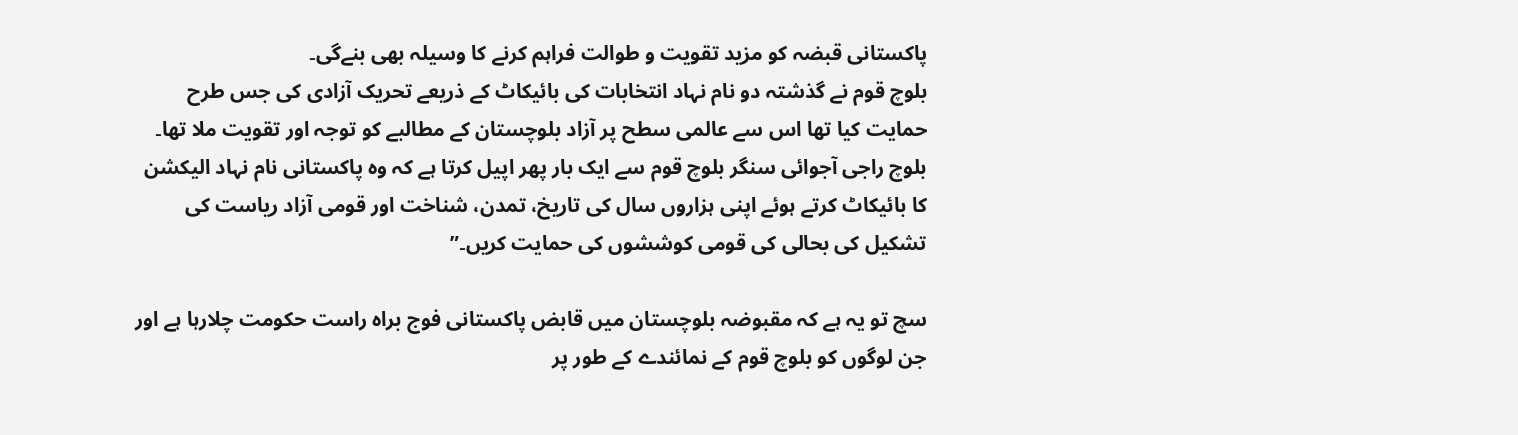پاکستانی قبضہ کو مزید تقویت و طوالت فراہم کرنے کا وسیلہ بھی بنےگی۔
بلوچ قوم نے گذشتہ دو نام نہاد انتخابات کی بائیکاٹ کے ذریعے تحریک آزادی کی جس طرح حمایت کیا تھا اس سے عالمی سطح پر آزاد بلوچستان کے مطالبے کو توجہ اور تقویت ملا تھا۔ بلوچ راجی آجوائی سنگر بلوچ قوم سے ایک بار پھر اپیل کرتا ہے کہ وہ پاکستانی نام نہاد الیکشن کا بائیکاٹ کرتے ہوئے اپنی ہزاروں سال کی تاریخ، تمدن، شناخت اور قومی آزاد ریاست کی تشکیل کی بحالی کی قومی کوششوں کی حمایت کریں۔”

سچ تو یہ ہے کہ مقبوضہ بلوچستان میں قابض پاکستانی فوج براہ راست حکومت چلارہا ہے اور جن لوگوں کو بلوچ قوم کے نمائندے کے طور پر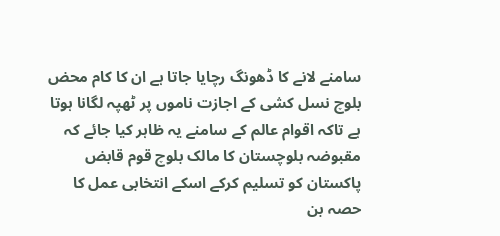سامنے لانے کا ڈھونگ رچایا جاتا ہے ان کا کام محض بلوچ نسل کشی کے اجازت ناموں پر ٹھپہ لگانا ہوتا ہے تاکہ اقوام عالم کے سامنے یہ ظاہر کیا جائے کہ مقبوضہ بلوچستان کا مالک بلوچ قوم قابض پاکستان کو تسلیم کرکے اسکے انتخابی عمل کا حصہ بن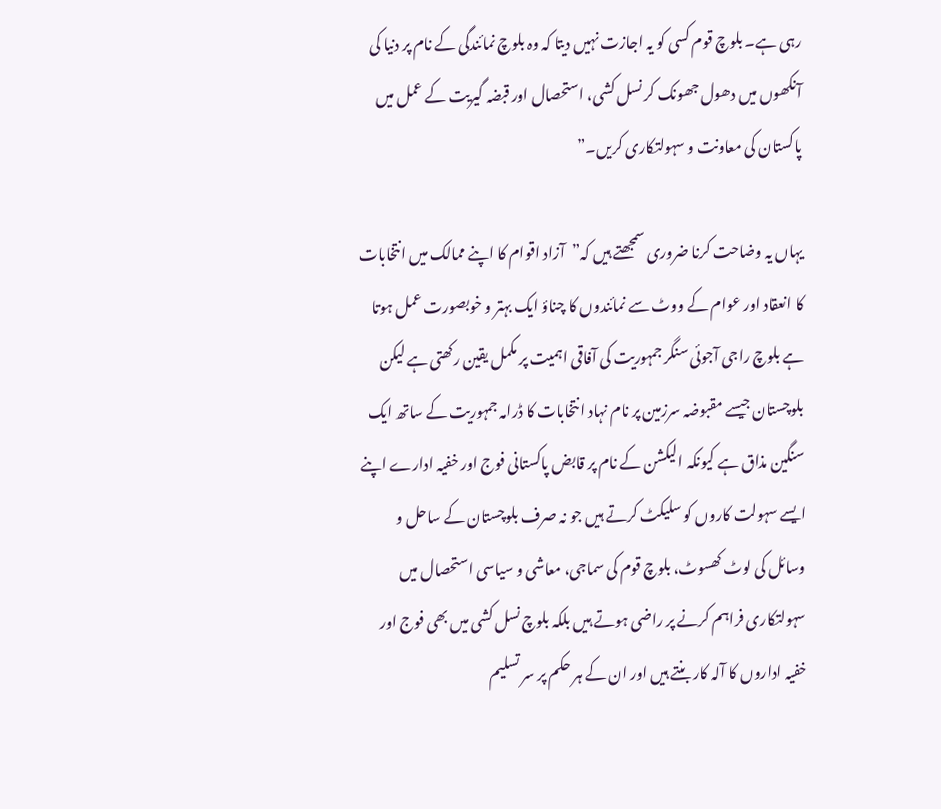رہی ہے۔ بلوچ قوم کسی کو یہ اجازت نہیں دیتا کہ وہ بلوچ نمائندگی کے نام پر دنیا کی آنکھوں میں دھول جھونک کر نسل کشی، استحصال اور قبضہ گیریت کے عمل میں پاکستان کی معاونت و سہولتکاری کریں۔”

یہاں یہ وضاحت کرنا ضروری سمجھتے ہیں کہ”آزاد اقوام کا اپنے ممالک میں انتخابات کا انعقاد اور عوام کے ووٹ سے نمائندوں کا چناؤ ایک بہتر و خوبصورت عمل ہوتا ہے بلوچ راجی آجوئی سنگر جمہوریت کی آفاقی اہمیت پر مکمل یقین رکھتی ہے لیکن بلوچستان جیسے مقبوضہ سرزمین پر نام نہاد انتخابات کا ڈرامہ جمہوریت کے ساتھ ایک سنگین مذاق ہے کیونکہ الیکشن کے نام پر قابض پاکستانی فوج اور خفیہ ادارے اپنے ایسے سہولت کاروں کو سلیکٹ کرتے ہیں جو نہ صرف بلوچستان کے ساحل و وسائل کی لوٹ کھسوٹ، بلوچ قوم کی سماجی، معاشی و سیاسی استحصال میں سہولتکاری فراہم کرنے پر راضی ہوتے ہیں بلکہ بلوچ نسل کشی میں بھی فوج اور خفیہ اداروں کا آلہ کار بنتے ہیں اور ان کے ہر حکم پر سر تسلیم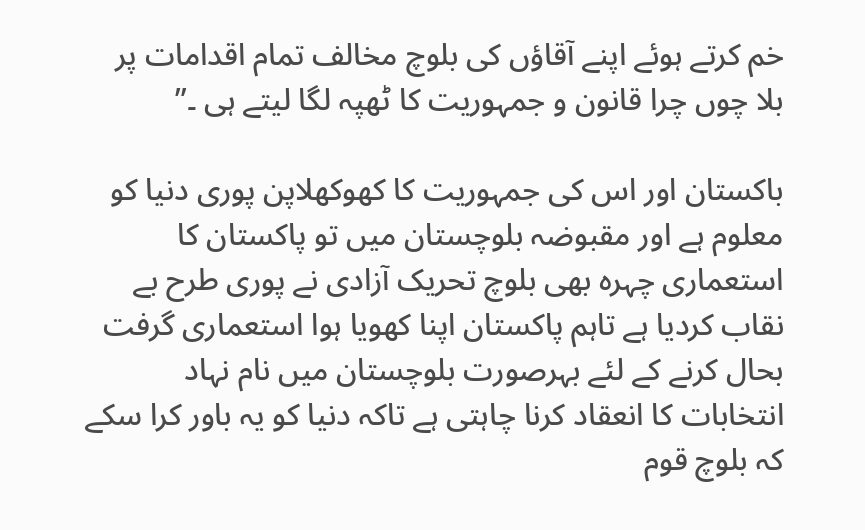خم کرتے ہوئے اپنے آقاؤں کی بلوچ مخالف تمام اقدامات پر بلا چوں چرا قانون و جمہوریت کا ٹھپہ لگا لیتے ہی ۔”

باکستان اور اس کی جمہوریت کا کھوکھلاپن پوری دنیا کو معلوم ہے اور مقبوضہ بلوچستان میں تو پاکستان کا استعماری چہرہ بھی بلوچ تحریک آزادی نے پوری طرح بے نقاب کردیا ہے تاہم پاکستان اپنا کھویا ہوا استعماری گرفت بحال کرنے کے لئے بہرصورت بلوچستان میں نام نہاد انتخابات کا انعقاد کرنا چاہتی ہے تاکہ دنیا کو یہ باور کرا سکے کہ بلوچ قوم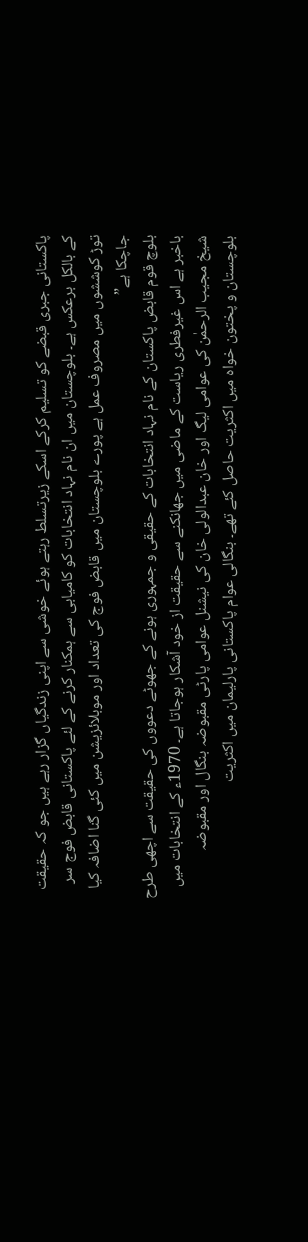پاکستانی جبری قبضے کو تسلیم کرکے اسکے زیرتسلط رہتے ہوئے خوشی سے اپنی زندگیاں گزار رہے ہیں جو کہ حقیقت کے بالکل برعکس ہے۔ بلوچستان میں ان نام نہاد انتخابات کو کامیابی سے ہمکنار کرنے کے لئے پاکستانی قابض فوج سر توڑ کوششوں میں مصروف عمل ہے پورے بلوچستان میں قابض فوج کی تعداد اور موبلائزیشن میں کئی گنا اضافہ کیا جاچکا ہے”
بلوچ قوم قابض پاکستان کے نام نہاد انتخابات کے حقیقی و جمہوری ہونے کے جھوٹے دعووں کی حقیقت سے اچھی طرح باخبر ہے اس غیرفطری ریاست کے ماضی میں جھانکنے سے حقیقت از خود آشکار ہوجاتا ہے۔ 1970ء کے انتخابات میں شیخ مجیب الرحمٰن کی عوامی لیگ اور خان عبدالولی خان کی نیشنل عوامی پارٹی مقبوضہ بنگال اور مقبوضہ بلوچستان و پختون خواہ میں اکثریت حاصل کئے تھے۔ بنگالی عوام پاکستانی پارلیمان میں اکثریت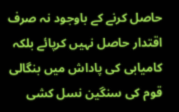حاصل کرنے کے باوجود نہ صرف اقتدار حاصل نہیں کرپائے بلکہ کامیابی کی پاداش میں بنگالی قوم کی سنگین نسل کشی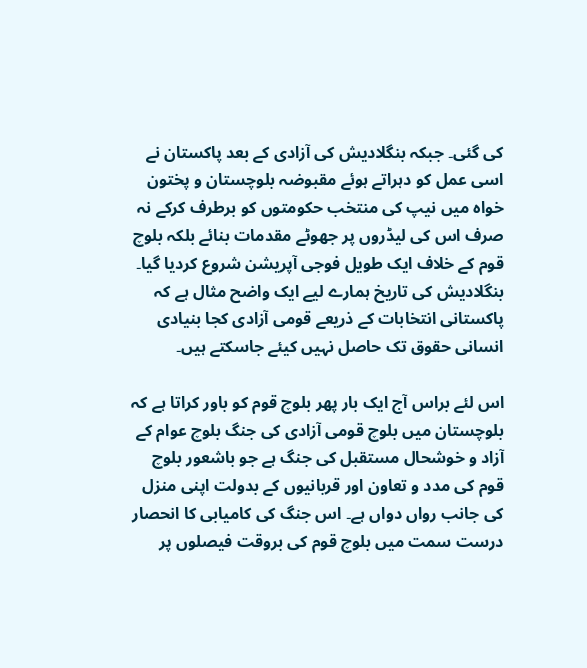کی گئی۔ جبکہ بنگلادیش کی آزادی کے بعد پاکستان نے اسی عمل کو دہراتے ہوئے مقبوضہ بلوچستان و پختون خواہ میں نیپ کی منتخب حکومتوں کو برطرف کرکے نہ صرف اس کی لیڈروں پر جھوٹے مقدمات بنائے بلکہ بلوچ قوم کے خلاف ایک طویل فوجی آپریشن شروع کردیا گیا۔ بنگلادیش کی تاریخ ہمارے لیے ایک واضح مثال ہے کہ پاکستانی انتخابات کے ذریعے قومی آزادی کجا بنیادی انسانی حقوق تک حاصل نہیں کیئے جاسکتے ہیں۔

اس لئے براس آج ایک بار پھر بلوچ قوم کو باور کراتا ہے کہ بلوچستان میں بلوچ قومی آزادی کی جنگ بلوچ عوام کے آزاد و خوشحال مستقبل کی جنگ ہے جو باشعور بلوچ قوم کی مدد و تعاون اور قربانیوں کے بدولت اپنی منزل کی جانب رواں دواں ہے۔ اس جنگ کی کامیابی کا انحصار درست سمت میں بلوچ قوم کی بروقت فیصلوں پر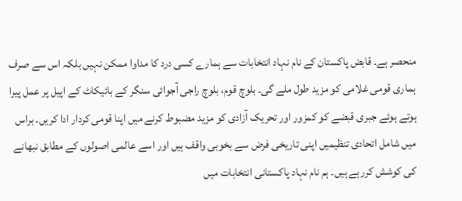منحصر ہے۔ قابض پاکستان کے نام نہاد انتخابات سے ہمارے کسی درد کا مداوا ممکن نہیں بلکہ اس سے صرف ہماری قومی غلامی کو مزید طول ملے گی۔ بلوچ قوم، بلوچ راجی آجوائی سنگر کے بائیکاٹ کے اپیل پر عمل پیرا ہوتے ہوئے جبری قبضے کو کمزور اور تحریک آزادی کو مزید مضبوط کرنے میں اپنا قومی کردار ادا کریں۔ براس میں شامل اتحادی تنظیمیں اپنی تاریخی فرض سے بخوبی واقف ہیں اور اسے عالمی اصولوں کے مطابق نبھانے کی کوشش کررہے ہیں۔ ہم نام نہاد پاکستانی انتخابات میں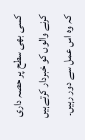کسی بھی سطح پر حصہ داری کرنے والوں کو خبردار کرتےہیں کہ وہ اس عمل سے دور رہیں۔